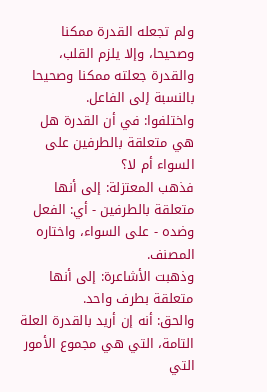ولم تجعله القدرة ممكنا وصحيحا، وإلا يلزم القلب، والقدرة جعلته ممكنا وصحيحا بالنسبة إلى الفاعل.
واختلفوا: في أن القدرة هل هي متعلقة بالطرفين على السواء أم لا؟
فذهب المعتزلة: إلى أنها متعلقة بالطرفين - أي: الفعل وضده - على السواء، واختاره المصنف.
وذهبت الأشاعرة: إلى أنها متعلقة بطرف واحد.
والحق: أنه إن أريد بالقدرة العلة التامة، التي هي مجموع الأمور التي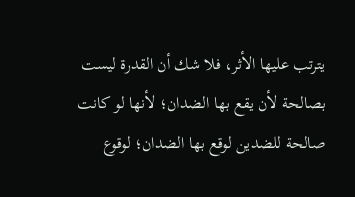يترتب عليها الأثر، فلا شك أن القدرة ليست بصالحة لأن يقع بها الضدان؛ لأنها لو كانت صالحة للضدين لوقع بها الضدان؛ لوقوع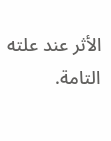الأثر عند علته التامة.